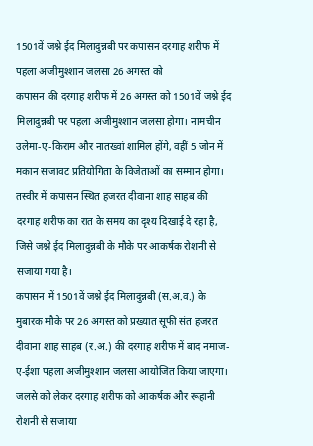1501वें जश्ने ईद मिलादुन्नबी पर कपासन दरगाह शरीफ में पहला अजीमुश्शान जलसा 26 अगस्त को
कपासन की दरगाह शरीफ में 26 अगस्त को 1501वें जश्ने ईद मिलादुन्नबी पर पहला अजीमुश्शान जलसा होगा। नामचीन उलेमा-ए-किराम और नातख्वां शामिल होंगे, वहीं 5 जोन में मकान सजावट प्रतियोगिता के विजेताओं का सम्मान होगा।
तस्वीर में कपासन स्थित हजरत दीवाना शाह साहब की दरगाह शरीफ का रात के समय का दृश्य दिखाई दे रहा है, जिसे जश्ने ईद मिलादुन्नबी के मौके पर आकर्षक रोशनी से सजाया गया है।
कपासन में 1501वें जश्ने ईद मिलादुन्नबी (स.अ.व.) के मुबारक मौके पर 26 अगस्त को प्रख्यात सूफी संत हजरत दीवाना शाह साहब (र.अ.) की दरगाह शरीफ में बाद नमाज-ए-ईशा पहला अजीमुश्शान जलसा आयोजित किया जाएगा। जलसे को लेकर दरगाह शरीफ को आकर्षक और रूहानी रोशनी से सजाया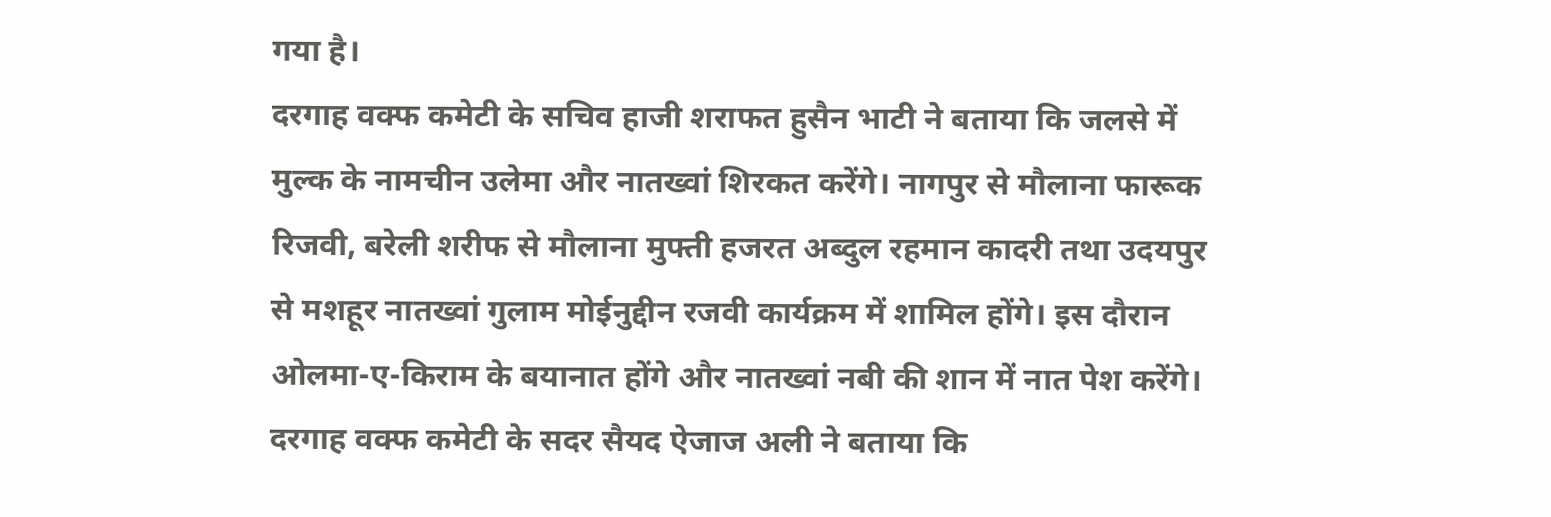गया है।
दरगाह वक्फ कमेटी के सचिव हाजी शराफत हुसैन भाटी ने बताया कि जलसे में मुल्क के नामचीन उलेमा और नातख्वां शिरकत करेंगे। नागपुर से मौलाना फारूक रिजवी, बरेली शरीफ से मौलाना मुफ्ती हजरत अब्दुल रहमान कादरी तथा उदयपुर से मशहूर नातख्वां गुलाम मोईनुद्दीन रजवी कार्यक्रम में शामिल होंगे। इस दौरान ओलमा-ए-किराम के बयानात होंगे और नातख्वां नबी की शान में नात पेश करेंगे।
दरगाह वक्फ कमेटी के सदर सैयद ऐजाज अली ने बताया कि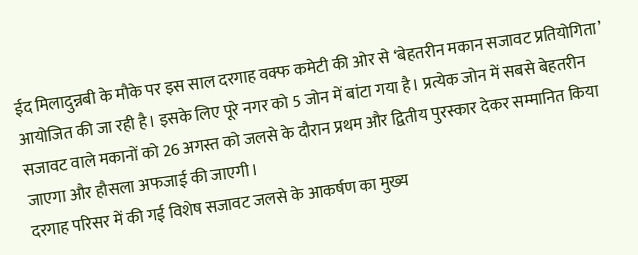ईद मिलादुन्नबी के मौके पर इस साल दरगाह वक्फ कमेटी की ओर से ‘बेहतरीन मकान सजावट प्रतियोगिता’ आयोजित की जा रही है। इसके लिए पूरे नगर को 5 जोन में बांटा गया है। प्रत्येक जोन में सबसे बेहतरीन सजावट वाले मकानों को 26 अगस्त को जलसे के दौरान प्रथम और द्वितीय पुरस्कार देकर सम्मानित किया जाएगा और हौसला अफजाई की जाएगी।
दरगाह परिसर में की गई विशेष सजावट जलसे के आकर्षण का मुख्य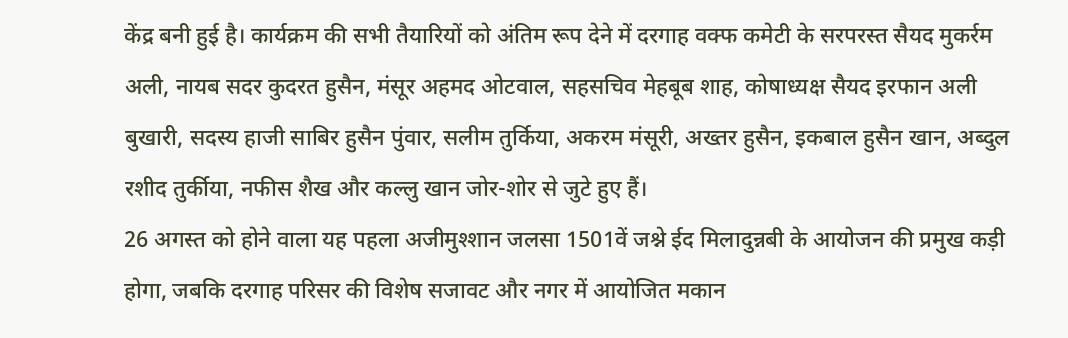केंद्र बनी हुई है। कार्यक्रम की सभी तैयारियों को अंतिम रूप देने में दरगाह वक्फ कमेटी के सरपरस्त सैयद मुकर्रम अली, नायब सदर कुदरत हुसैन, मंसूर अहमद ओटवाल, सहसचिव मेहबूब शाह, कोषाध्यक्ष सैयद इरफान अली बुखारी, सदस्य हाजी साबिर हुसैन पुंवार, सलीम तुर्किया, अकरम मंसूरी, अख्तर हुसैन, इकबाल हुसैन खान, अब्दुल रशीद तुर्कीया, नफीस शैख और कल्लु खान जोर-शोर से जुटे हुए हैं।
26 अगस्त को होने वाला यह पहला अजीमुश्शान जलसा 1501वें जश्ने ईद मिलादुन्नबी के आयोजन की प्रमुख कड़ी होगा, जबकि दरगाह परिसर की विशेष सजावट और नगर में आयोजित मकान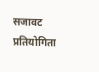सजावट प्रतियोगिता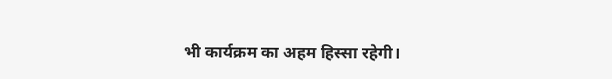भी कार्यक्रम का अहम हिस्सा रहेगी।